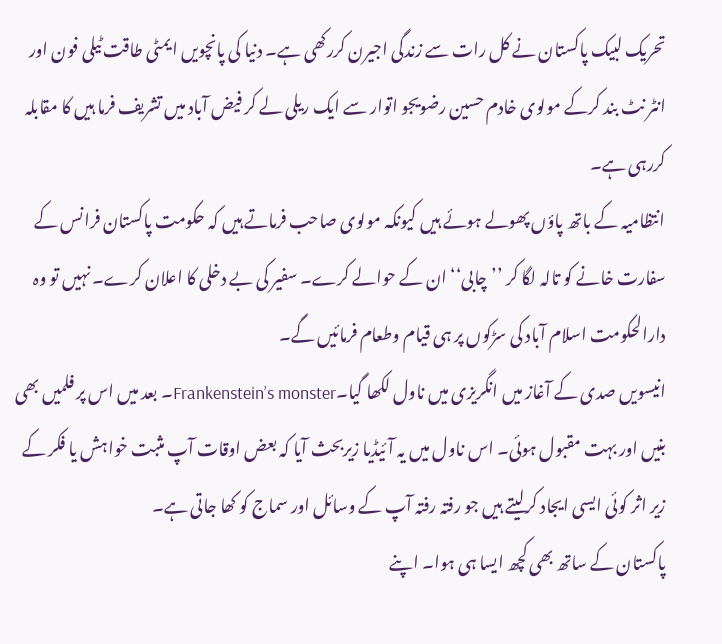تحریک لبیک پاکستان نے کل رات سے زندگی اجیرن کررکھی ہے۔ دنیا کی پانچویں ایمٹی طاقت ٹیلی فون اور انٹر نٹ بند کرکے مولوی خادم حسین رضویجو اتوار سے ایک ریلی لے کر فیض آباد میں تشریف فرما ہیں کا مقابلہ کررہی ہے۔
انتظامیہ کے باتھ پاؤں پھولے ہوئے ہیں کیونکہ مولوی صاحب فرماتے ہیں کہ حکومت پاکستان فرانس کے سفارت خانے کو تالہ لگا کر ’’چابی‘‘ان کے حوالے کرے۔ سفیر کی بے دخلی کا اعلان کرے۔ نہیں تو وہ دارالحکومت اسلام آباد کی سڑکوں پر ہی قیام وطعام فرمائیں گے۔
انیسویں صدی کے آغاز میں انگریزی میں ناول لکھا گیا۔Frankenstein’s monster۔ بعد میں اس پر فلمیں بھی بنیں اور بہت مقبول ہوئی۔ اس ناول میں یہ آئیڈیا زیربحث آیا کہ بعض اوقات آپ مثبت خواہش یا فکر کے زیر اثر کوئی ایسی ایجاد کرلیتے ہیں جو رفتہ رفتہ آپ کے وسائل اور سماج کو کھا جاتی ہے۔
پاکستان کے ساتھ بھی کچھ ایسا ہی ہوا۔ اپنے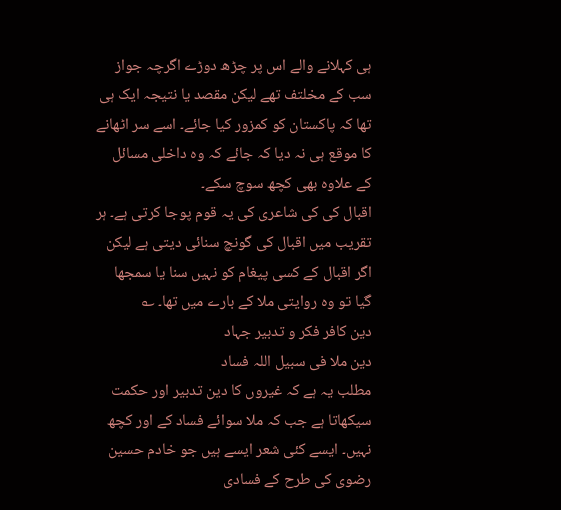ہی کہلانے والے اس پر چڑھ دوڑے اگرچہ جواز سب کے مخلتف تھے لیکن مقصد یا نتیجہ ایک ہی تھا کہ پاکستان کو کمزور کیا جائے۔ اسے سر اٹھانے کا موقع ہی نہ دیا کہ جائے کہ وہ داخلی مسائل کے علاوہ بھی کچھ سوچ سکے۔
اقبال کی کی شاعری کی یہ قوم پوجا کرتی ہے۔ ہر تقریب میں اقبال کی گونچ سنائی دیتی ہے لیکن اگر اقبال کے کسی پیغام کو نہیں سنا یا سمجھا گیا تو وہ روایتی ملا کے بارے میں تھا۔ ؎
دین کافر فکر و تدبیر جہاد
دین ملا فی سبیل اللہ فساد
مطلب یہ ہے کہ غیروں کا دین تدبیر اور حکمت سیکھاتا ہے جب کہ ملا سوائے فساد کے اور کچھ نہیں۔ ایسے کئی شعر ایسے ہیں جو خادم حسین رضوی کی طرح کے فسادی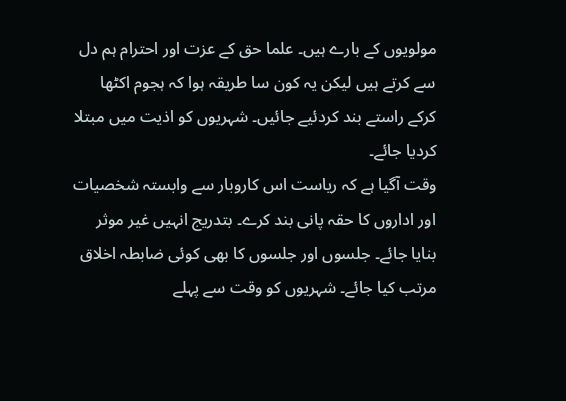مولویوں کے بارے ہیں۔ علما حق کے عزت اور احترام ہم دل سے کرتے ہیں لیکن یہ کون سا طریقہ ہوا کہ ہجوم اکٹھا کرکے راستے بند کردئیے جائیں۔ شہریوں کو اذیت میں مبتلا کردیا جائے۔
وقت آگیا ہے کہ ریاست اس کاروبار سے وابستہ شخصیات اور اداروں کا حقہ پانی بند کرے۔ بتدریج انہیں غیر موثر بنایا جائے۔ جلسوں اور جلسوں کا بھی کوئی ضابطہ اخلاق مرتب کیا جائے۔ شہریوں کو وقت سے پہلے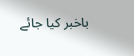باخبر کیا جائے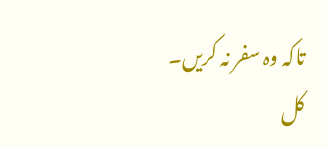تاکہ وہ سفر نہ کریں۔
کل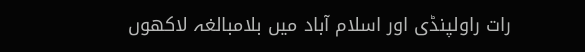رات راولپنڈی اور اسلام آباد میں بلامبالغہ لاکھوں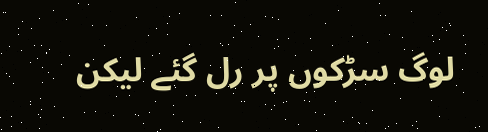لوگ سڑکوں پر رل گئے لیکن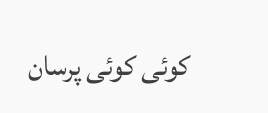کوئی کوئی پرسان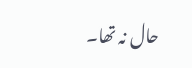حال نہ تھا۔